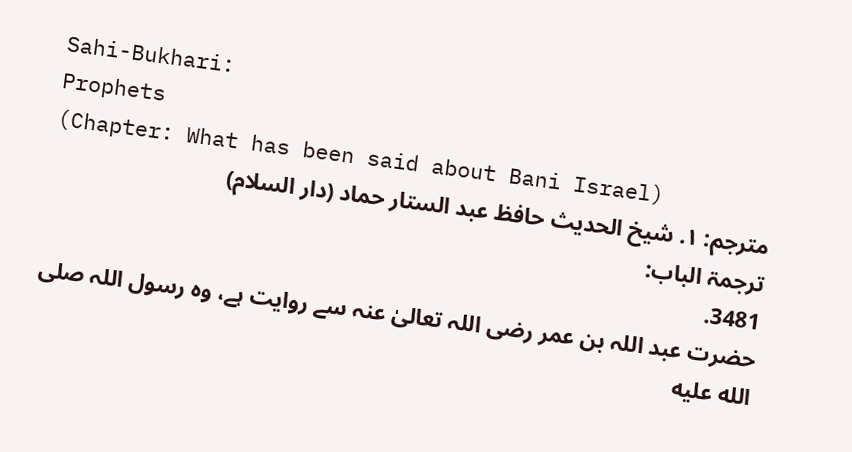Sahi-Bukhari:
Prophets
(Chapter: What has been said about Bani Israel)
مترجم: ١. شیخ الحدیث حافظ عبد الستار حماد (دار السلام)
ترجمۃ الباب:
3481.
حضرت عبد اللہ بن عمر رضی اللہ تعالیٰ عنہ سے روایت ہے، وہ رسول اللہ صلى الله عليه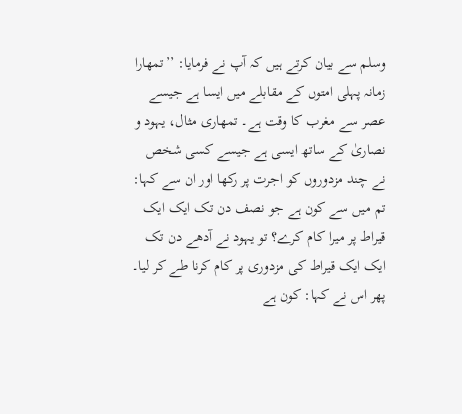وسلم سے بیان کرتے ہیں کہ آپ نے فرمایا: ’’تمھارا زمانہ پہلی امتوں کے مقابلے میں ایسا ہے جیسے عصر سے مغرب کا وقت ہے۔ تمھاری مثال، یہود و نصاریٰ کے ساتھ ایسی ہے جیسے کسی شخص نے چند مزدوروں کو اجرت پر رکھا اور ان سے کہا: تم میں سے کون ہے جو نصف دن تک ایک ایک قیراط پر میرا کام کرے؟ تو یہود نے آدھے دن تک ایک ایک قیراط کی مزدوری پر کام کرنا طے کر لیا۔ پھر اس نے کہا: کون ہے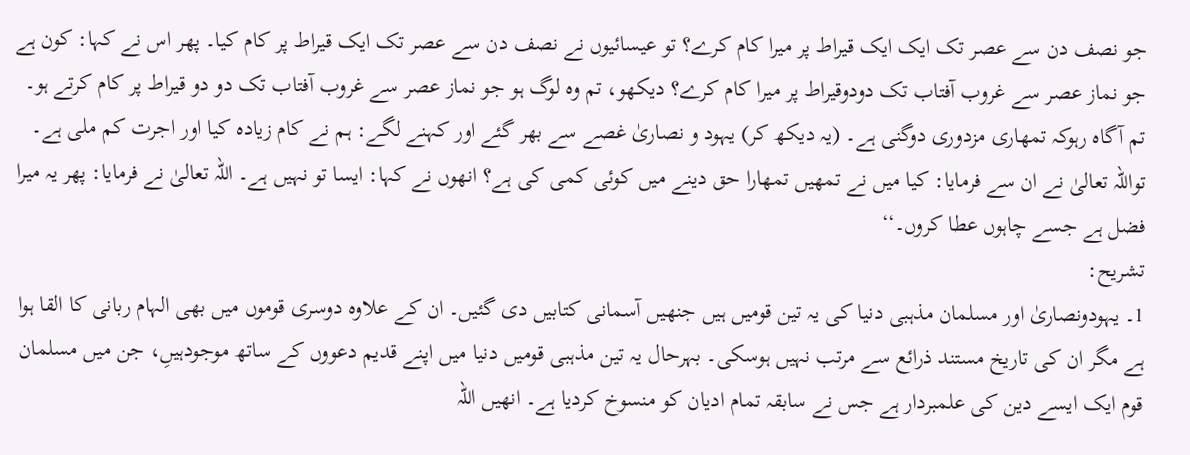جو نصف دن سے عصر تک ایک ایک قیراط پر میرا کام کرے؟ تو عیسائیوں نے نصف دن سے عصر تک ایک قیراط پر کام کیا۔ پھر اس نے کہا: کون ہے جو نماز عصر سے غروب آفتاب تک دودوقیراط پر میرا کام کرے؟ دیکھو، تم وہ لوگ ہو جو نماز عصر سے غروب آفتاب تک دو دو قیراط پر کام کرتے ہو۔ تم آگاہ رہوکہ تمھاری مزدوری دوگنی ہے۔ (یہ دیکھ کر) یہود و نصاریٰ غصے سے بھر گئے اور کہنے لگے: ہم نے کام زیادہ کیا اور اجرت کم ملی ہے۔ تواللہ تعالیٰ نے ان سے فرمایا: کیا میں نے تمھیں تمھارا حق دینے میں کوئی کمی کی ہے؟ انھوں نے کہا: ایسا تو نہیں ہے۔ اللہ تعالیٰ نے فرمایا: پھر یہ میرا فضل ہے جسے چاہوں عطا کروں۔‘‘
تشریح:
1۔ یہودونصاریٰ اور مسلمان مذہبی دنیا کی یہ تین قومیں ہیں جنھیں آسمانی کتابیں دی گئیں۔ ان کے علاوہ دوسری قوموں میں بھی الہام ربانی کا القا ہوا ہے مگر ان کی تاریخ مستند ذرائع سے مرتب نہیں ہوسکی۔ بہرحال یہ تین مذہبی قومیں دنیا میں اپنے قدیم دعووں کے ساتھ موجودہیںِ، جن میں مسلمان قوم ایک ایسے دین کی علمبردار ہے جس نے سابقہ تمام ادیان کو منسوخ کردیا ہے۔ انھیں اللہ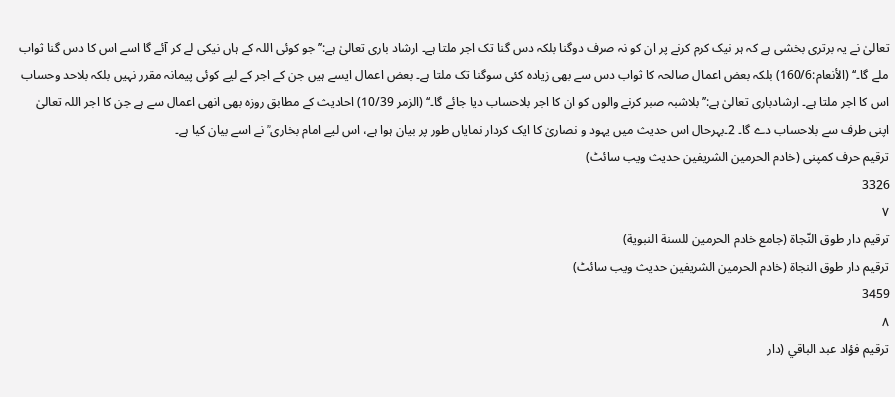تعالیٰ نے یہ برتری بخشی ہے کہ ہر نیک کرم کرنے پر ان کو نہ صرف دوگنا بلکہ دس گنا تک اجر ملتا ہے۔ ارشاد باری تعالیٰ ہے:’’جو کوئی اللہ کے ہاں نیکی لے کر آئے گا اسے اس کا دس گنا ثواب ملے گا۔‘‘ (الأنعام:160/6) بلکہ بعض اعمال صالحہ کا ثواب دس سے بھی زیادہ کئی سوگنا تک ملتا ہے۔ بعض اعمال ایسے ہیں جن کے اجر کے لیے کوئی پیمانہ مقرر نہیں بلکہ بلاحد وحساب اس کا اجر ملتا ہے۔ ارشادباری تعالیٰ ہے:’’بلاشبہ صبر کرنے والوں کو ان کا اجر بلاحساب دیا جائے گا۔‘‘ (الزمر 10/39) احادیث کے مطابق روزہ بھی انھی اعمال سے ہے جن کا اجر اللہ تعالیٰ اپنی طرف سے بلاحساب دے گا۔ 2۔بہرحال اس حدیث میں یہود و نصاریٰ کا ایک کردار نمایاں طور پر بیان ہوا ہے، اس لیے امام بخاری ؒ نے اسے بیان کیا ہے۔
ترقیم حرف کمپنی (خادم الحرمین الشریفین حدیث ویب سائٹ)
3326
٧
ترقيم دار طوق النّجاة (جامع خادم الحرمين للسنة النبوية)
ترقیم دار طوق النجاۃ (خادم الحرمین الشریفین حدیث ویب سائٹ)
3459
٨
ترقيم فؤاد عبد الباقي (دار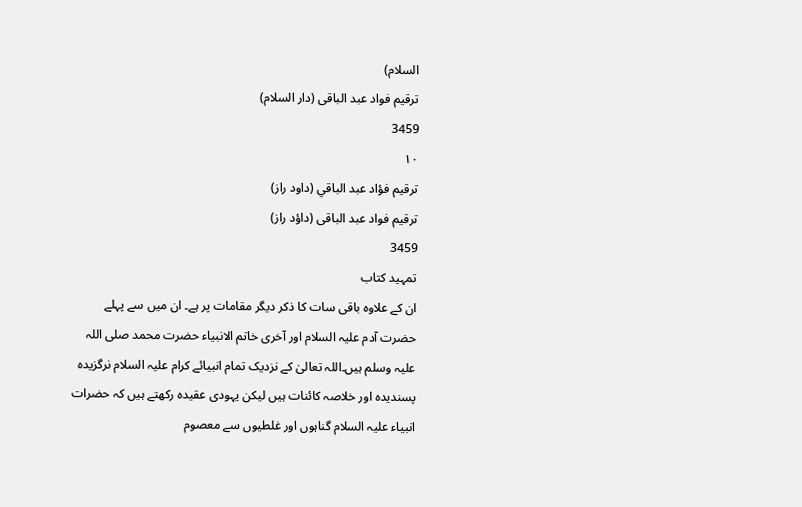السلام)
ترقیم فواد عبد الباقی (دار السلام)
3459
١٠
ترقيم فؤاد عبد الباقي (داود راز)
ترقیم فواد عبد الباقی (داؤد راز)
3459
تمہید کتاب
ان کے علاوہ باقی سات کا ذکر دیگر مقامات پر ہے۔ ان میں سے پہلے حضرت آدم علیہ السلام اور آخری خاتم الانبیاء حضرت محمد صلی اللہ علیہ وسلم ہیں۔اللہ تعالیٰ کے نزدیک تمام انبیائے کرام علیہ السلام نرگزیدہ پسندیدہ اور خلاصہ کائنات ہیں لیکن یہودی عقیدہ رکھتے ہیں کہ حضرات انبیاء علیہ السلام گناہوں اور غلطیوں سے معصوم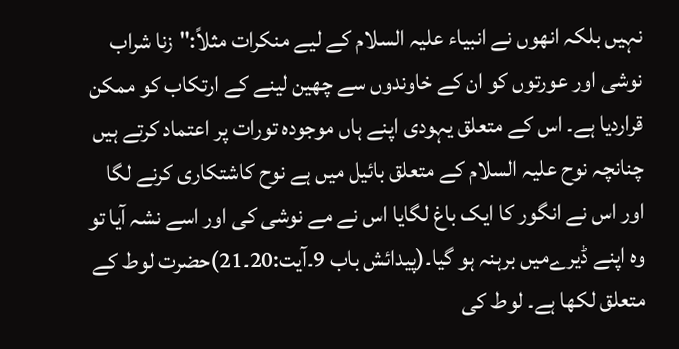نہیں بلکہ انھوں نے انبیاء علیہ السلام کے لیے منکرات مثلاً:"زنا شراب نوشی اور عورتوں کو ان کے خاوندوں سے چھین لینے کے ارتکاب کو ممکن قراردیا ہے۔ اس کے متعلق یہودی اپنے ہاں موجودہ تورات پر اعتماد کرتے ہیں چنانچہ نوح علیہ السلام کے متعلق بائیل میں ہے نوح کاشتکاری کرنے لگا اور اس نے انگور کا ایک باغ لگایا اس نے مے نوشی کی اور اسے نشہ آیا تو وہ اپنے ڈیرےمیں برہنہ ہو گیا۔(پیدائش باب 9۔آیت:20۔21)حضرت لوط کے متعلق لکھا ہے۔ لوط کی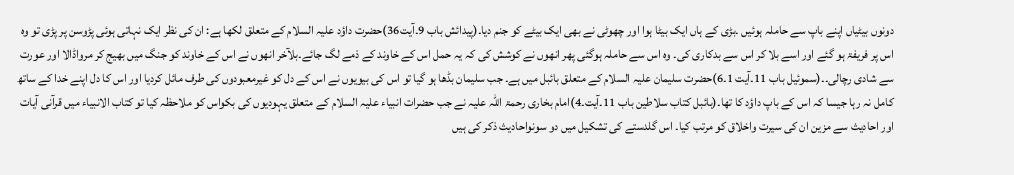دونوں بیٹیاں اپنے باپ سے حاملہ ہوئیں ۔بڑی کے ہاں ایک بیٹا ہوا اور چھوٹی نے بھی ایک بیٹے کو جنم دیا۔(پیدائش باب 9۔آیت36)حضرت داؤد علیہ السلام کے متعلق لکھا ہے: ان کی نظر ایک نہاتی ہوئی پڑوسن پر پڑی تو وہ اس پر فریفۃ ہو گئے اور اسے بلا کر اس سے بدکاری کی۔ وہ اس سے حاملہ ہوگئی پھر انھوں نے کوشش کی کہ یہ حمل اس کے خاوند کے ذمے لگ جائے۔بلآخر انھوں نے اس کے خاوند کو جنگ میں بھیج کر مرواڈالا اور عورت سے شادی رچالی۔۔(سموئیل باب 11۔آیت 1۔6)حضرت سلیمان علیہ السلام کے متعلق بائبل میں ہے۔ جب سلیمان بڈھا ہو گیا تو اس کی بیویوں نے اس کے دل کو غیرمعبودوں کی طرف مائل کردیا اور اس کا دل اپنے خدا کے ساتھ کامل نہ رہا جیسا کہ اس کے باپ داؤد کا تھا۔(بائبل کتاب سلاطین باب 11۔آیت۔4)امام بخاری رحمۃ اللہ علیہ نے جب حضرات انبیاء علیہ السلام کے متعلق یہودیوں کی بکواس کو ملاحظہ کیا تو کتاب الانبیاء میں قرآنی آیات اور احادیث سے مزین ان کی سیرت واخلاق کو مرتب کیا۔ اس گلدستے کی تشکیل میں دو سونواحادیث ذکر کی ہیں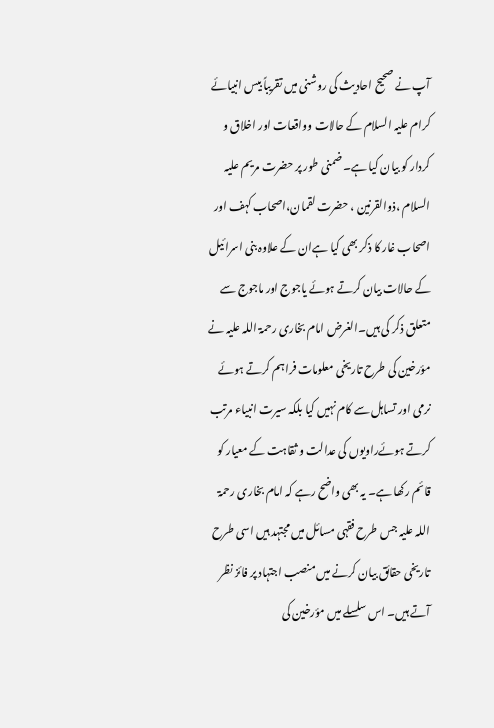آپ نے صحیح احادیث کی روشنی میں تقریباً بیس انبیائے کرام علیہ السلام کے حالات وواقعات اور اخلاق و کردار کو بیان کیا ہے۔ضمنی طور پر حضرت مریم علیہ السلام ،ذوالقرنین ، حضرت لقمان،اصحاب کہف اور اصحاب غار کا ذکر بھی کیا ہےان کے علاوہ بنی اسرائیل کے حالات بیان کرتے ہوئے یاجوج اور ماجوج سے متعلق ذکر کی ہیں۔الغرض امام بخاری رحمۃ اللہ علیہ نے مؤرخین کی طرح تاریخی معلومات فراہم کرتے ہوئے نرمی اور تساہل سے کام نہیں کیا بلکہ سیرت انبیاء مرتب کرتے ہوئےراویوں کی عدالت و ثقاہت کے معیار کو قائم رکھا ہے۔ یہ بھی واضح رہے کہ امام بخاری رحمۃ اللہ علیہ جس طرح فقہی مسائل میں مجتہد ہیں اسی طرح تاریخی حقائق بیان کرنے میں منصب اجتہاد پر فائز نظر آتے ہیں۔ اس سلسلے میں مؤرخین کی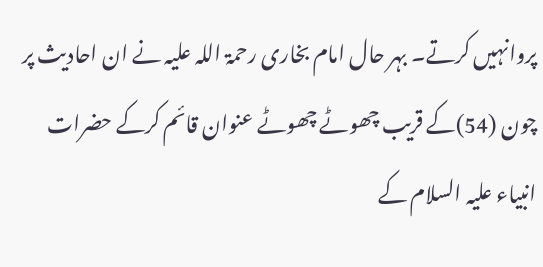پروانہیں کرتے۔ بہر حال امام بخاری رحمۃ اللہ علیہ نے ان احادیث پر چون (54)کے قریب چھوٹے چھوٹے عنوان قائم کرکے حضرات انبیاء علیہ السلام کے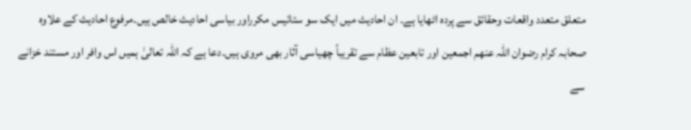متعلق متعدد واقعات وحقائق سے پردہ اٹھایا ہے۔ ان احادیث میں ایک سو ستائیس مکرراور بیاسی احادیث خالص ہیں۔مرفوع احادیث کے علاوہ صحابہ کرام رضوان اللہ عنھم اجمعین اور تابعین عظام سے تقریباً چھیاسی آثار بھی مروی ہیں۔دعا ہے کہ اللہ تعالیٰ ہمیں اس وافر اور مستند خزانے سے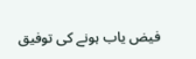فیض یاب ہونے کی توفیق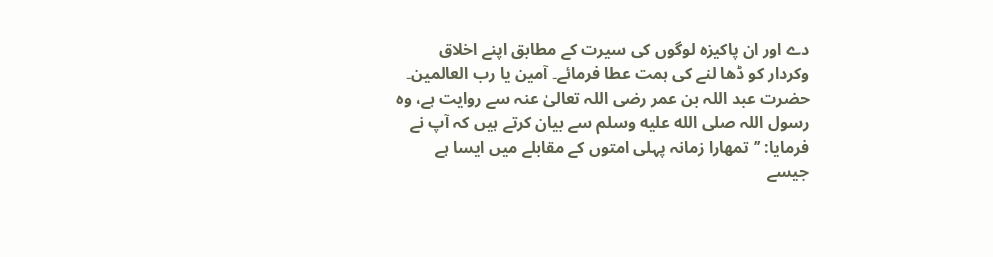دے اور ان پاکیزہ لوگوں کی سیرت کے مطابق اپنے اخلاق وکردار کو ڈھا لنے کی ہمت عطا فرمائے۔ آمین یا رب العالمین۔
حضرت عبد اللہ بن عمر رضی اللہ تعالیٰ عنہ سے روایت ہے، وہ رسول اللہ صلى الله عليه وسلم سے بیان کرتے ہیں کہ آپ نے فرمایا: ’’تمھارا زمانہ پہلی امتوں کے مقابلے میں ایسا ہے جیسے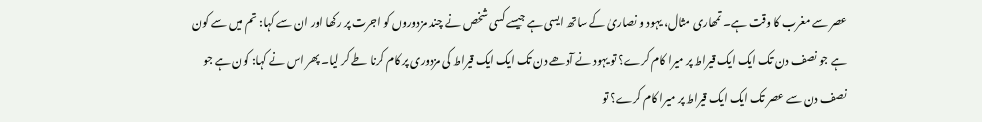عصر سے مغرب کا وقت ہے۔ تمھاری مثال، یہود و نصاریٰ کے ساتھ ایسی ہے جیسے کسی شخص نے چند مزدوروں کو اجرت پر رکھا اور ان سے کہا: تم میں سے کون ہے جو نصف دن تک ایک ایک قیراط پر میرا کام کرے؟ تو یہود نے آدھے دن تک ایک ایک قیراط کی مزدوری پر کام کرنا طے کر لیا۔ پھر اس نے کہا: کون ہے جو نصف دن سے عصر تک ایک ایک قیراط پر میرا کام کرے؟ تو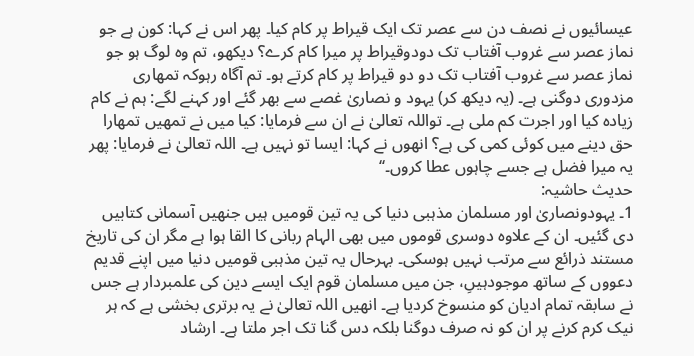عیسائیوں نے نصف دن سے عصر تک ایک قیراط پر کام کیا۔ پھر اس نے کہا: کون ہے جو نماز عصر سے غروب آفتاب تک دودوقیراط پر میرا کام کرے؟ دیکھو، تم وہ لوگ ہو جو نماز عصر سے غروب آفتاب تک دو دو قیراط پر کام کرتے ہو۔ تم آگاہ رہوکہ تمھاری مزدوری دوگنی ہے۔ (یہ دیکھ کر) یہود و نصاریٰ غصے سے بھر گئے اور کہنے لگے: ہم نے کام زیادہ کیا اور اجرت کم ملی ہے۔ تواللہ تعالیٰ نے ان سے فرمایا: کیا میں نے تمھیں تمھارا حق دینے میں کوئی کمی کی ہے؟ انھوں نے کہا: ایسا تو نہیں ہے۔ اللہ تعالیٰ نے فرمایا: پھر یہ میرا فضل ہے جسے چاہوں عطا کروں۔‘‘
حدیث حاشیہ:
1۔ یہودونصاریٰ اور مسلمان مذہبی دنیا کی یہ تین قومیں ہیں جنھیں آسمانی کتابیں دی گئیں۔ ان کے علاوہ دوسری قوموں میں بھی الہام ربانی کا القا ہوا ہے مگر ان کی تاریخ مستند ذرائع سے مرتب نہیں ہوسکی۔ بہرحال یہ تین مذہبی قومیں دنیا میں اپنے قدیم دعووں کے ساتھ موجودہیںِ، جن میں مسلمان قوم ایک ایسے دین کی علمبردار ہے جس نے سابقہ تمام ادیان کو منسوخ کردیا ہے۔ انھیں اللہ تعالیٰ نے یہ برتری بخشی ہے کہ ہر نیک کرم کرنے پر ان کو نہ صرف دوگنا بلکہ دس گنا تک اجر ملتا ہے۔ ارشاد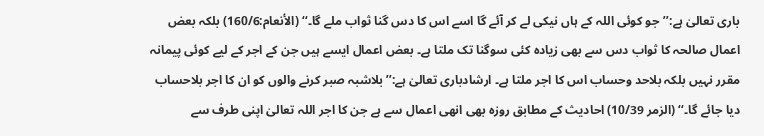باری تعالیٰ ہے:’’جو کوئی اللہ کے ہاں نیکی لے کر آئے گا اسے اس کا دس گنا ثواب ملے گا۔‘‘ (الأنعام:160/6) بلکہ بعض اعمال صالحہ کا ثواب دس سے بھی زیادہ کئی سوگنا تک ملتا ہے۔ بعض اعمال ایسے ہیں جن کے اجر کے لیے کوئی پیمانہ مقرر نہیں بلکہ بلاحد وحساب اس کا اجر ملتا ہے۔ ارشادباری تعالیٰ ہے:’’بلاشبہ صبر کرنے والوں کو ان کا اجر بلاحساب دیا جائے گا۔‘‘ (الزمر 10/39) احادیث کے مطابق روزہ بھی انھی اعمال سے ہے جن کا اجر اللہ تعالیٰ اپنی طرف سے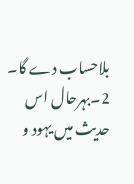بلاحساب دے گا۔ 2۔بہرحال اس حدیث میں یہود و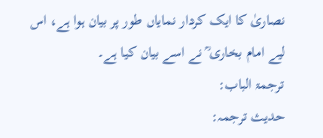نصاریٰ کا ایک کردار نمایاں طور پر بیان ہوا ہے، اس لیے امام بخاری ؒ نے اسے بیان کیا ہے۔
ترجمۃ الباب:
حدیث ترجمہ: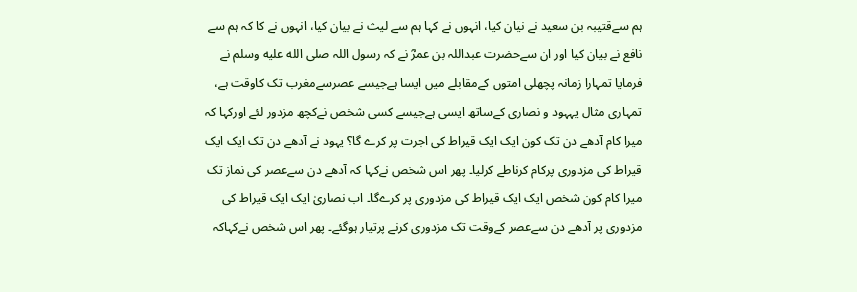ہم سےقتیبہ بن سعید نے نیان کیا، انہوں نے کہا ہم سے لیث نے بیان کیا، انہوں نے کا کہ ہم سے نافع نے بیان کیا اور ان سےحضرت عبداللہ بن عمرؓ نے کہ رسول اللہ صلى الله عليه وسلم نے فرمایا تمہارا زمانہ پچھلی امتوں کےمقابلے میں ایسا ہےجیسے عصرسےمغرب تک کاوقت ہے، تمہاری مثال یہہود و نصاری کےساتھ ایسی ہےجیسے کسی شخص نےکچھ مزدور لئے اورکہا کہ میرا کام آدھے دن تک کون ایک ایک قیراط کی اجرت پر کرے گا؟ یہود نے آدھے دن تک ایک ایک قیراط کی مزدوری پرکام کرناطے کرلیا۔ پھر اس شخص نےکہا کہ آدھے دن سےعصر کی نماز تک میرا کام کون شخص ایک ایک قیراط کی مزدوری پر کرےگا۔ اب نصاریٰ ایک ایک قیراط کی مزدوری پر آدھے دن سےعصر کےوقت تک مزدوری کرنے پرتیار ہوگئے۔ پھر اس شخص نےکہاکہ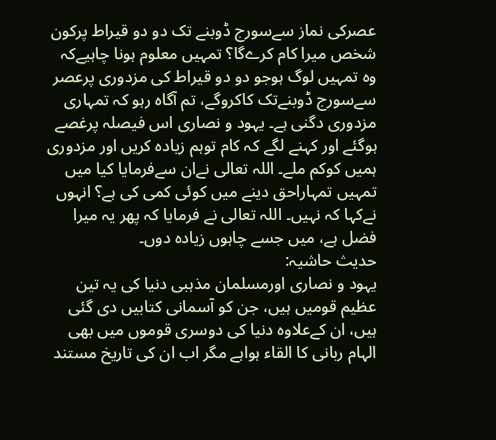عصرکی نماز سےسورج ڈوبنے تک دو دو قیراط پرکون شخص میرا کام کرےگا؟ تمہیں معلوم ہونا چاہیےکہ وہ تمہیں لوگ ہوجو دو دو قیراط کی مزدوری پرعصر سےسورج ڈوبنےتک کاکروگے، تم آگاہ رہو کہ تمہاری مزدوری دگنی ہے۔ یہود و نصاری اس فیصلہ پرغصے ہوگئے اور کہنے لگے کہ کام توہم زیادہ کریں اور مزدوری ہمیں کوکم ملے۔ اللہ تعالی نےان سےفرمایا کیا میں تمہیں تمہاراحق دینے میں کوئی کمی کی ہے؟ انہوں نےکہا کہ نہیں۔ اللہ تعالی نے فرمایا کہ پھر یہ میرا فضل ہے، میں جسے چاہوں زیادہ دوں۔
حدیث حاشیہ:
یہود و نصاری اورمسلمان مذہبی دنیا کی یہ تین عظیم قومیں ہیں، جن کو آسمانی کتابیں دی گئی ہیں، ان کےعلاوہ دنیا کی دوسری قوموں میں بھی الہام ربانی کا القاء ہواہے مگر اب ان کی تاریخ مستند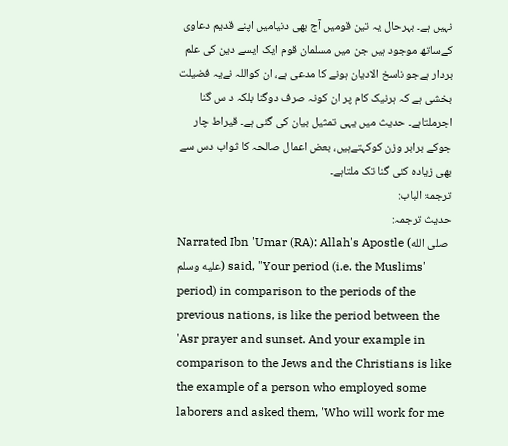نہیں ہے۔ بہرحال یہ تین قومیں آج بھی دنیامیں اپنے قدیم دعاوی کےساتھ موجود ہیں جن میں مسلمان قوم ایک ایسے دین کی علم بردار ہےجو ناسخ الادیان ہونے کا مدعی ہے، ان کواللہ نےیہ فضیلت بخشی ہے کہ ہرنیک کام پر ان کونہ صرف دوگنا بلکہ د س گنا اجرملتاہے۔ حدیث میں یہی تمثیل بیان کی گئی ہے۔ قیراط چار جوکے برابر وزن کوکہتےہیں، بعض اعمال صالحہ کا ثواب دس سے بھی زیادہ کئی گنا تک ملتاہے۔
ترجمۃ الباب:
حدیث ترجمہ:
Narrated Ibn 'Umar (RA): Allah's Apostle (صلى الله عليه وسلم) said, "Your period (i.e. the Muslims' period) in comparison to the periods of the previous nations, is like the period between the 'Asr prayer and sunset. And your example in comparison to the Jews and the Christians is like the example of a person who employed some laborers and asked them, 'Who will work for me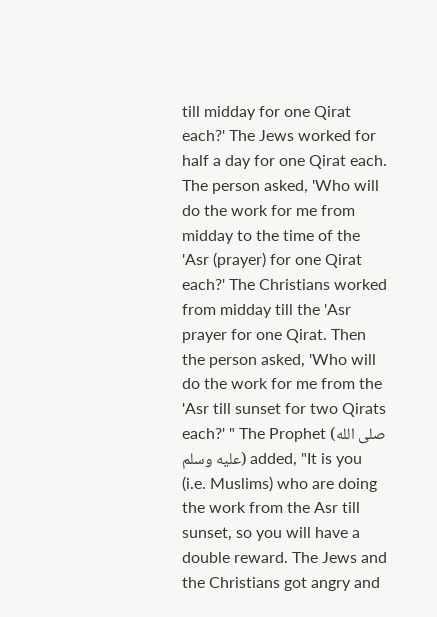till midday for one Qirat each?' The Jews worked for half a day for one Qirat each. The person asked, 'Who will do the work for me from midday to the time of the 'Asr (prayer) for one Qirat each?' The Christians worked from midday till the 'Asr prayer for one Qirat. Then the person asked, 'Who will do the work for me from the 'Asr till sunset for two Qirats each?' " The Prophet (صلى الله عليه وسلم) added, "It is you (i.e. Muslims) who are doing the work from the Asr till sunset, so you will have a double reward. The Jews and the Christians got angry and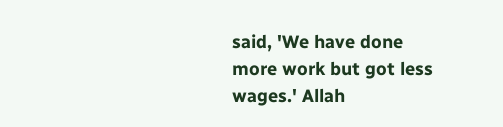said, 'We have done more work but got less wages.' Allah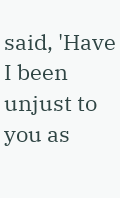said, 'Have I been unjust to you as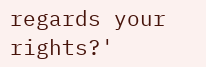regards your rights?'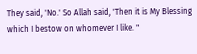They said, 'No.' So Allah said, 'Then it is My Blessing which I bestow on whomever I like. "